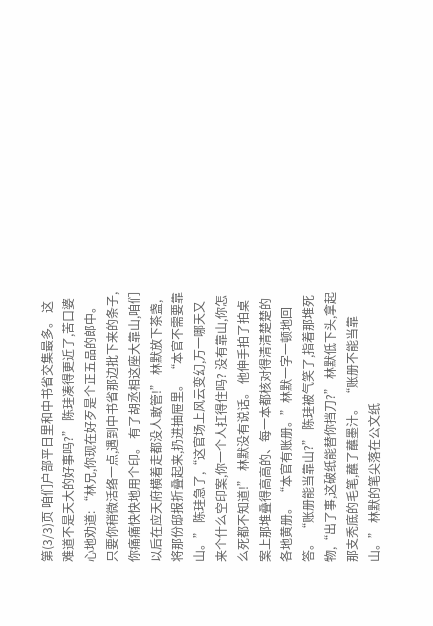第(3/3)页 咱们户部平日里和中书省交集最多。 这难道不是天大的好事吗?” 陈珪凑得更近了,苦口婆心地劝道: “林兄,你现在好歹是个正五品的郎中。 只要你稍微活络一点,遇到中书省那边批下来的条子,你痛痛快快地用个印。 有了胡丞相这座大靠山,咱们以后在应天府横着走都没人敢管!” 林默放下茶盏,将那份邸报折叠起来,扔进抽屉里。 “本官不需要靠山。” 陈珪急了,“这官场上风云变幻,万一哪天又来个什么空印案,你一个人扛得住吗? 没有靠山,你怎么死都不知道!” 林默没有说话。 他伸手拍了拍桌案上那堆叠得高高的、每一本都核对得清清楚楚的各地黄册。 “本官有账册。”林默一字一顿地回答。 “账册能当靠山?” 陈珪被气笑了,指着那堆死物,“出了事,这破纸能替你挡刀?” 林默低下头,拿起那支秃底的毛笔,蘸了蘸墨汁。 “账册不能当靠山。” 林默的笔尖落在公文纸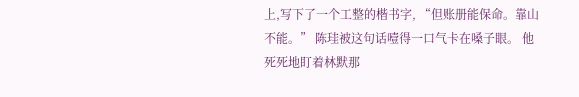上,写下了一个工整的楷书字, “但账册能保命。靠山不能。” 陈珪被这句话噎得一口气卡在嗓子眼。 他死死地盯着林默那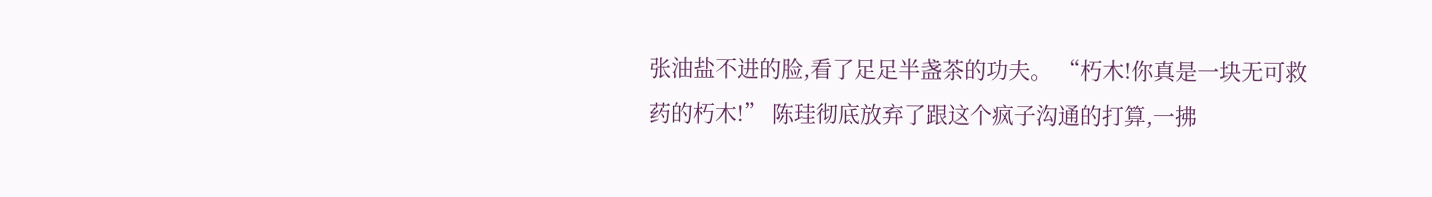张油盐不进的脸,看了足足半盏茶的功夫。 “朽木!你真是一块无可救药的朽木!” 陈珪彻底放弃了跟这个疯子沟通的打算,一拂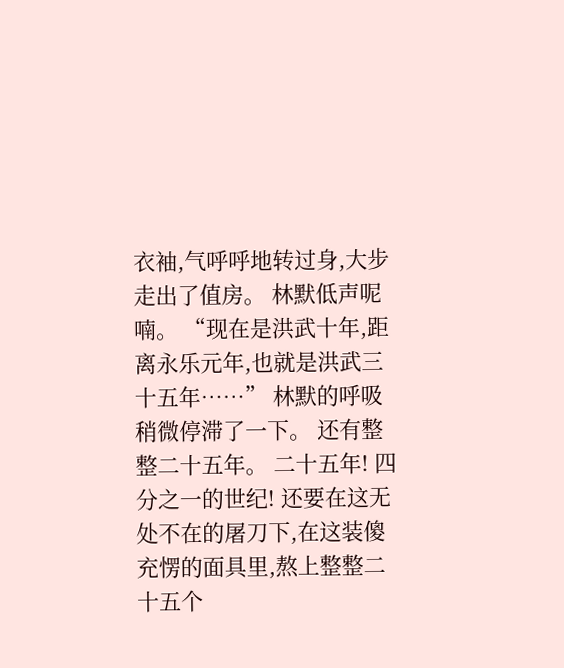衣袖,气呼呼地转过身,大步走出了值房。 林默低声呢喃。 “现在是洪武十年,距离永乐元年,也就是洪武三十五年……” 林默的呼吸稍微停滞了一下。 还有整整二十五年。 二十五年! 四分之一的世纪! 还要在这无处不在的屠刀下,在这装傻充愣的面具里,熬上整整二十五个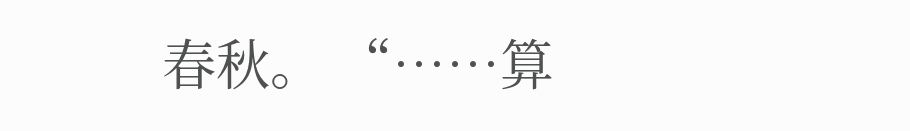春秋。 “……算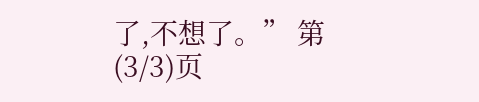了,不想了。” 第(3/3)页